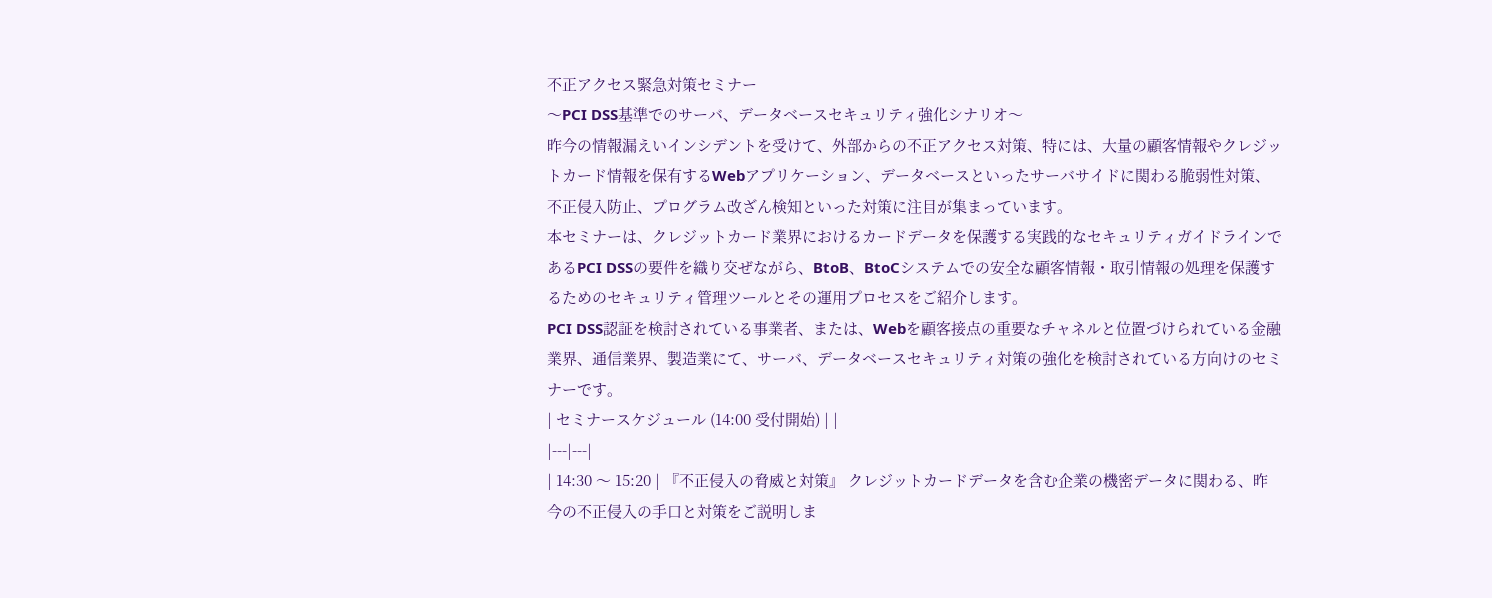不正アクセス緊急対策セミナー
〜PCI DSS基準でのサーバ、データベースセキュリティ強化シナリオ〜
昨今の情報漏えいインシデントを受けて、外部からの不正アクセス対策、特には、大量の顧客情報やクレジットカード情報を保有するWebアプリケーション、データベースといったサーバサイドに関わる脆弱性対策、不正侵入防止、プログラム改ざん検知といった対策に注目が集まっています。
本セミナーは、クレジットカード業界におけるカードデータを保護する実践的なセキュリティガイドラインであるPCI DSSの要件を織り交ぜながら、BtoB、BtoCシステムでの安全な顧客情報・取引情報の処理を保護するためのセキュリティ管理ツールとその運用プロセスをご紹介します。
PCI DSS認証を検討されている事業者、または、Webを顧客接点の重要なチャネルと位置づけられている金融業界、通信業界、製造業にて、サーバ、データベースセキュリティ対策の強化を検討されている方向けのセミナーです。
| セミナースケジュール (14:00 受付開始) | |
|---|---|
| 14:30 〜 15:20 | 『不正侵入の脅威と対策』 クレジットカードデータを含む企業の機密データに関わる、昨今の不正侵入の手口と対策をご説明しま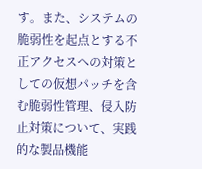す。また、システムの脆弱性を起点とする不正アクセスへの対策としての仮想パッチを含む脆弱性管理、侵入防止対策について、実践的な製品機能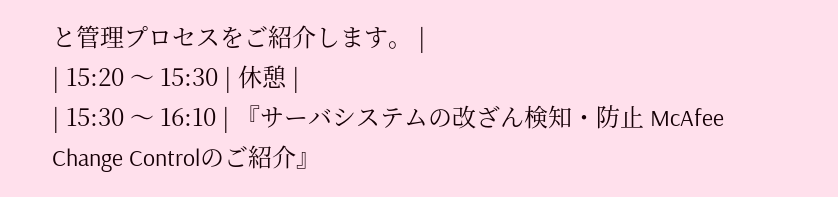と管理プロセスをご紹介します。 |
| 15:20 〜 15:30 | 休憩 |
| 15:30 〜 16:10 | 『サーバシステムの改ざん検知・防止 McAfee Change Controlのご紹介』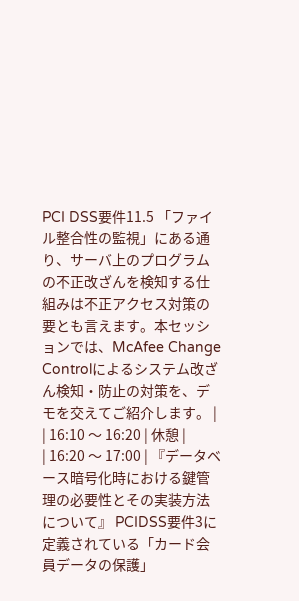PCI DSS要件11.5 「ファイル整合性の監視」にある通り、サーバ上のプログラムの不正改ざんを検知する仕組みは不正アクセス対策の要とも言えます。本セッションでは、McAfee Change Controlによるシステム改ざん検知・防止の対策を、デモを交えてご紹介します。 |
| 16:10 〜 16:20 | 休憩 |
| 16:20 〜 17:00 | 『データベース暗号化時における鍵管理の必要性とその実装方法について』 PCIDSS要件3に定義されている「カード会員データの保護」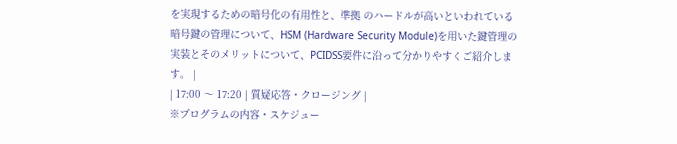を実現するための暗号化の有用性と、準拠 のハードルが高いといわれている暗号鍵の管理について、HSM (Hardware Security Module)を用いた鍵管理の実装とそのメリットについて、PCIDSS要件に沿って分かりやすくご紹介します。 |
| 17:00 〜 17:20 | 質疑応答・クロージング |
※プログラムの内容・スケジュー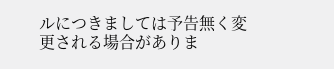ルにつきましては予告無く変更される場合がありま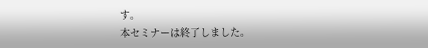す。
本セミナーは終了しました。